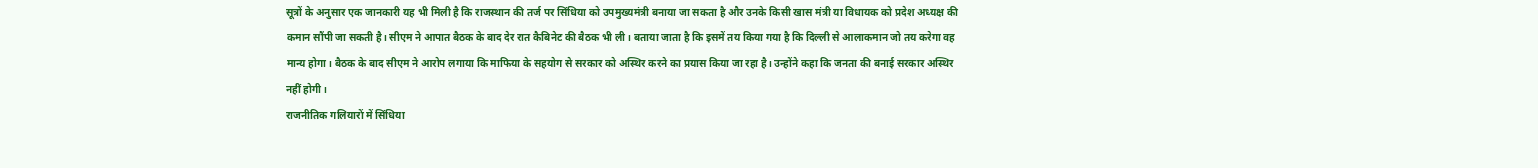सूत्रों के अनुसार एक जानकारी यह भी मिली है कि राजस्थान की तर्ज पर सिंधिया को उपमुख्यमंत्री बनाया जा सकता है और उनके किसी खास मंत्री या विधायक को प्रदेश अध्यक्ष की कमान सौंपी जा सकती है। सीएम ने आपात बैठक के बाद देर रात कैबिनेट की बैठक भी ली। बताया जाता है कि इसमें तय किया गया है कि दिल्ली से आलाकमान जो तय करेगा वह मान्य होगा। बैठक के बाद सीएम ने आरोप लगाया कि माफिया के सहयोग से सरकार को अस्थिर करने का प्रयास किया जा रहा है। उन्होंने कहा कि जनता की बनाई सरकार अस्थिर नहीं होगी।
राजनीतिक गलियारों में सिंधिया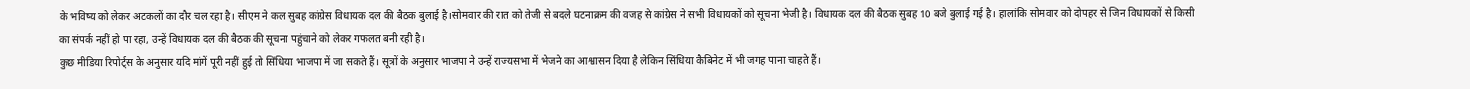के भविष्य को लेकर अटकलों का दौर चल रहा है। सीएम ने कल सुबह कांग्रेस विधायक दल की बैठक बुलाई है।सोमवार की रात को तेजी से बदले घटनाक्रम की वजह से कांग्रेस ने सभी विधायकों को सूचना भेजी है। विधायक दल की बैठक सुबह 10 बजे बुलाई गई है। हालांकि सोमवार को दोपहर से जिन विधायकों से किसी का संपर्क नहीं हो पा रहा, उन्हें विधायक दल की बैठक की सूचना पहुंचाने को लेकर गफलत बनी रही है।
कुछ मीडिया रिपोर्ट्स के अनुसार यदि मांगें पूरी नहीं हुई तो सिंधिया भाजपा में जा सकते हैं। सूत्रों के अनुसार भाजपा ने उन्हें राज्यसभा में भेजने का आश्वासन दिया है लेकिन सिंधिया कैबिनेट में भी जगह पाना चाहते हैं।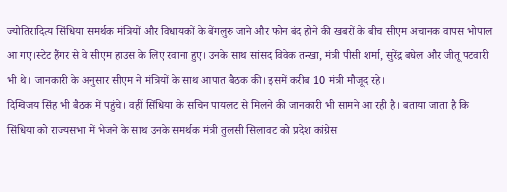ज्योतिरादित्य सिंधिया समर्थक मंत्रियों और विधायकों के बेंगलुरु जाने और फोन बंद होने की खबरों के बीच सीएम अचानक वापस भोपाल आ गए।स्टेट हैंगर से वे सीएम हाउस के लिए रवाना हुए। उनके साथ सांसद विवेक तन्खा, मंत्री पीसी शर्मा, सुरेंद्र बघेल और जीतू पटवारी भी थे। जानकारी के अनुसार सीएम ने मंत्रियों के साथ आपात बैठक की। इसमें करीब 10 मंत्री मौजूद रहे।
दिग्विजय सिंह भी बैठक में पहुंचे। वहीं सिंधिया के सचिन पायलट से मिलने की जानकारी भी सामने आ रही है। बताया जाता है कि सिंधिया को राज्यसभा में भेजने के साथ उनके समर्थक मंत्री तुलसी सिलावट को प्रदेश कांग्रेस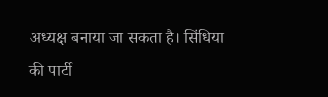अध्यक्ष बनाया जा सकता है। सिंधिया की पार्टी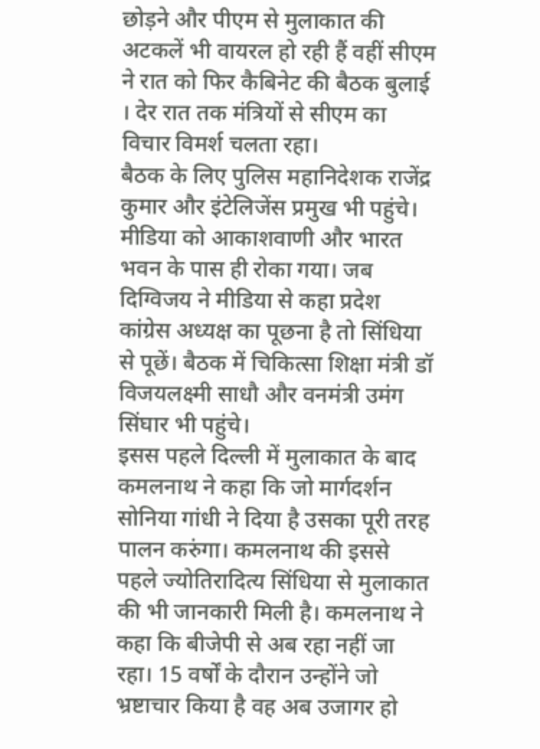छोड़ने और पीएम से मुलाकात की अटकलें भी वायरल हो रही हैं वहीं सीएम ने रात को फिर कैबिनेट की बैठक बुलाई । देर रात तक मंत्रियों से सीएम का विचार विमर्श चलता रहा।
बैठक के लिए पुलिस महानिदेशक राजेंद्र कुमार और इंटेलिजेंस प्रमुख भी पहुंचे। मीडिया को आकाशवाणी और भारत भवन के पास ही रोका गया। जब दिग्विजय ने मीडिया से कहा प्रदेश कांग्रेस अध्यक्ष का पूछना है तो सिंधिया से पूछें। बैठक में चिकित्सा शिक्षा मंत्री डॉ विजयलक्ष्मी साधौ और वनमंत्री उमंग सिंघार भी पहुंचे।
इसस पहले दिल्ली में मुलाकात के बाद कमलनाथ ने कहा कि जो मार्गदर्शन सोनिया गांधी ने दिया है उसका पूरी तरह पालन करुंगा। कमलनाथ की इससे पहले ज्योतिरादित्य सिंधिया से मुलाकात की भी जानकारी मिली है। कमलनाथ ने कहा कि बीजेपी से अब रहा नहीं जा रहा। 15 वर्षों के दौरान उन्होंने जो भ्रष्टाचार किया है वह अब उजागर हो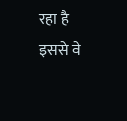रहा है इससे वे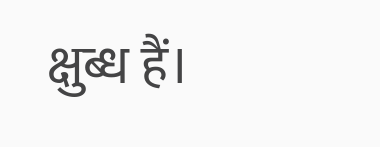क्षुब्ध हैं।